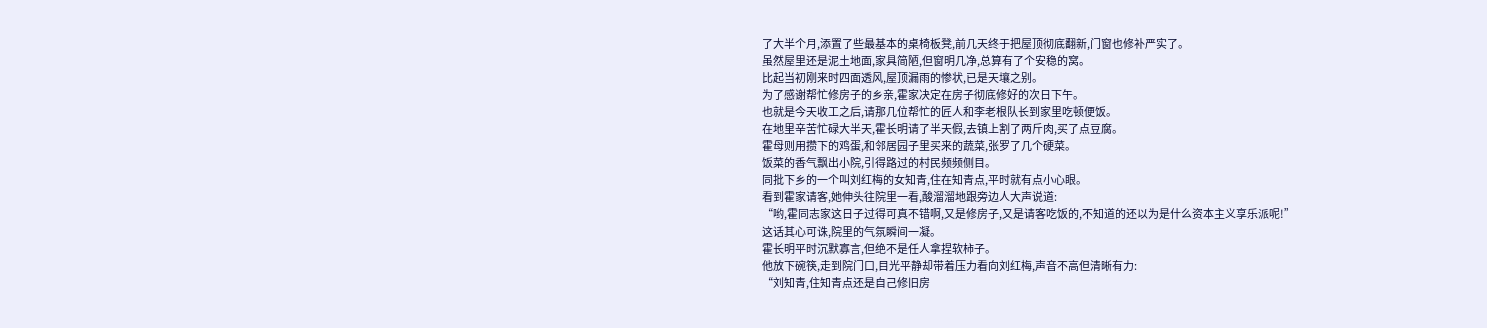了大半个月,添置了些最基本的桌椅板凳,前几天终于把屋顶彻底翻新,门窗也修补严实了。
虽然屋里还是泥土地面,家具简陋,但窗明几净,总算有了个安稳的窝。
比起当初刚来时四面透风,屋顶漏雨的惨状,已是天壤之别。
为了感谢帮忙修房子的乡亲,霍家决定在房子彻底修好的次日下午。
也就是今天收工之后,请那几位帮忙的匠人和李老根队长到家里吃顿便饭。
在地里辛苦忙碌大半天,霍长明请了半天假,去镇上割了两斤肉,买了点豆腐。
霍母则用攒下的鸡蛋,和邻居园子里买来的蔬菜,张罗了几个硬菜。
饭菜的香气飘出小院,引得路过的村民频频侧目。
同批下乡的一个叫刘红梅的女知青,住在知青点,平时就有点小心眼。
看到霍家请客,她伸头往院里一看,酸溜溜地跟旁边人大声说道:
“哟,霍同志家这日子过得可真不错啊,又是修房子,又是请客吃饭的,不知道的还以为是什么资本主义享乐派呢!”
这话其心可诛,院里的气氛瞬间一凝。
霍长明平时沉默寡言,但绝不是任人拿捏软柿子。
他放下碗筷,走到院门口,目光平静却带着压力看向刘红梅,声音不高但清晰有力:
“刘知青,住知青点还是自己修旧房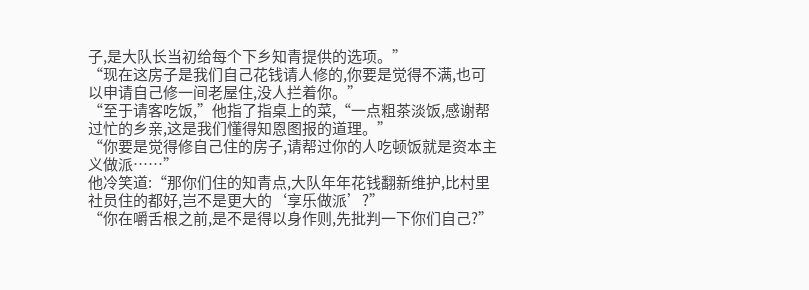子,是大队长当初给每个下乡知青提供的选项。”
“现在这房子是我们自己花钱请人修的,你要是觉得不满,也可以申请自己修一间老屋住,没人拦着你。”
“至于请客吃饭,”他指了指桌上的菜,“一点粗茶淡饭,感谢帮过忙的乡亲,这是我们懂得知恩图报的道理。”
“你要是觉得修自己住的房子,请帮过你的人吃顿饭就是资本主义做派……”
他冷笑道:“那你们住的知青点,大队年年花钱翻新维护,比村里社员住的都好,岂不是更大的‘享乐做派’?”
“你在嚼舌根之前,是不是得以身作则,先批判一下你们自己?”